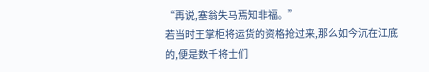“再说,塞翁失马焉知非福。”
若当时王掌柜将运货的资格抢过来,那么如今沉在江底的,便是数千将士们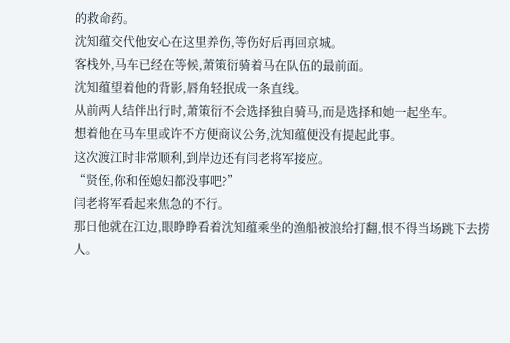的救命药。
沈知蕴交代他安心在这里养伤,等伤好后再回京城。
客栈外,马车已经在等候,萧策衍骑着马在队伍的最前面。
沈知蕴望着他的背影,唇角轻抿成一条直线。
从前两人结伴出行时,萧策衍不会选择独自骑马,而是选择和她一起坐车。
想着他在马车里或许不方便商议公务,沈知蕴便没有提起此事。
这次渡江时非常顺利,到岸边还有闫老将军接应。
“贤侄,你和侄媳妇都没事吧?”
闫老将军看起来焦急的不行。
那日他就在江边,眼睁睁看着沈知蕴乘坐的渔船被浪给打翻,恨不得当场跳下去捞人。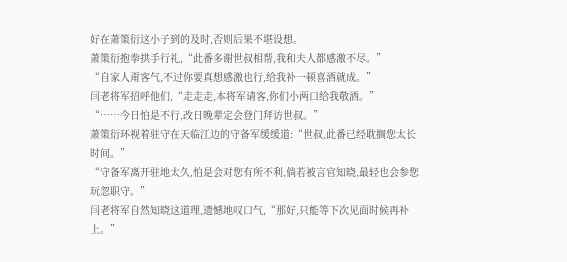好在萧策衍这小子到的及时,否则后果不堪设想。
萧策衍抱拳拱手行礼,“此番多谢世叔相帮,我和夫人都感激不尽。”
“自家人甭客气,不过你要真想感激也行,给我补一顿喜酒就成。”
闫老将军招呼他们,“走走走,本将军请客,你们小两口给我敬酒。”
“……今日怕是不行,改日晚辈定会登门拜访世叔。”
萧策衍环视着驻守在天临江边的守备军缓缓道:“世叔,此番已经耽搁您太长时间。”
“守备军离开驻地太久,怕是会对您有所不利,倘若被言官知晓,最轻也会参您玩忽职守。”
闫老将军自然知晓这道理,遗憾地叹口气,“那好,只能等下次见面时候再补上。”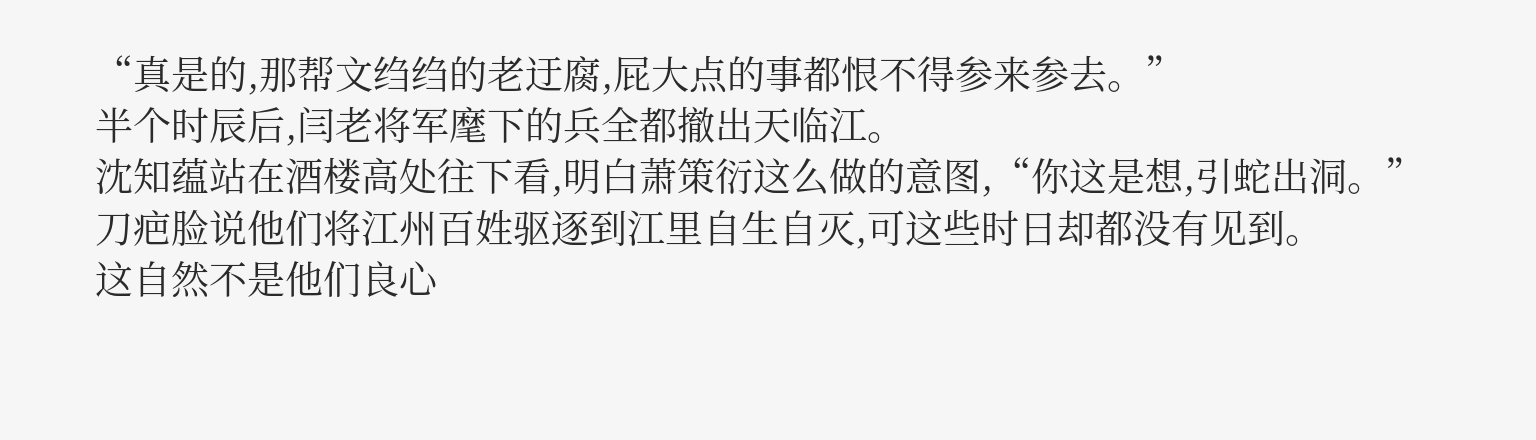“真是的,那帮文绉绉的老迂腐,屁大点的事都恨不得参来参去。”
半个时辰后,闫老将军麾下的兵全都撤出天临江。
沈知蕴站在酒楼高处往下看,明白萧策衍这么做的意图,“你这是想,引蛇出洞。”
刀疤脸说他们将江州百姓驱逐到江里自生自灭,可这些时日却都没有见到。
这自然不是他们良心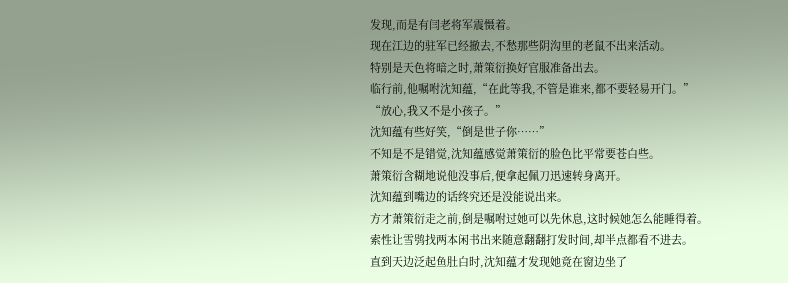发现,而是有闫老将军震慑着。
现在江边的驻军已经撤去,不愁那些阴沟里的老鼠不出来活动。
特别是天色将暗之时,萧策衍换好官服准备出去。
临行前,他嘱咐沈知蕴,“在此等我,不管是谁来,都不要轻易开门。”
“放心,我又不是小孩子。”
沈知蕴有些好笑,“倒是世子你……”
不知是不是错觉,沈知蕴感觉萧策衍的脸色比平常要苍白些。
萧策衍含糊地说他没事后,便拿起佩刀迅速转身离开。
沈知蕴到嘴边的话终究还是没能说出来。
方才萧策衍走之前,倒是嘱咐过她可以先休息,这时候她怎么能睡得着。
索性让雪鸮找两本闲书出来随意翻翻打发时间,却半点都看不进去。
直到天边泛起鱼肚白时,沈知蕴才发现她竟在窗边坐了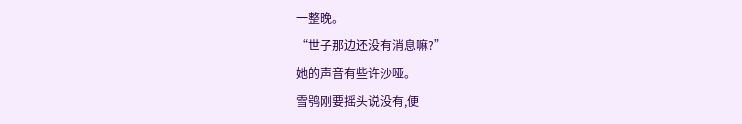一整晚。
“世子那边还没有消息嘛?”
她的声音有些许沙哑。
雪鸮刚要摇头说没有,便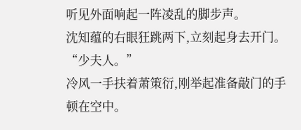听见外面响起一阵凌乱的脚步声。
沈知蕴的右眼狂跳两下,立刻起身去开门。
“少夫人。”
冷风一手扶着萧策衍,刚举起准备敲门的手顿在空中。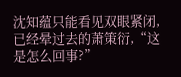沈知蕴只能看见双眼紧闭,已经晕过去的萧策衍,“这是怎么回事?”